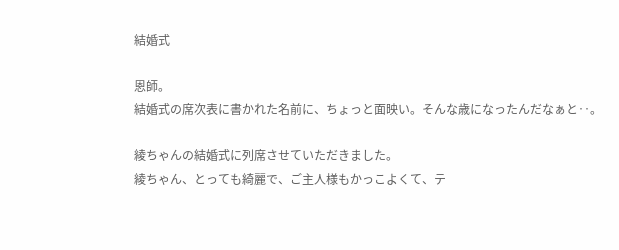結婚式

恩師。
結婚式の席次表に書かれた名前に、ちょっと面映い。そんな歳になったんだなぁと‥。

綾ちゃんの結婚式に列席させていただきました。
綾ちゃん、とっても綺麗で、ご主人様もかっこよくて、テ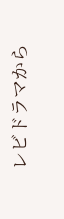レビドラマから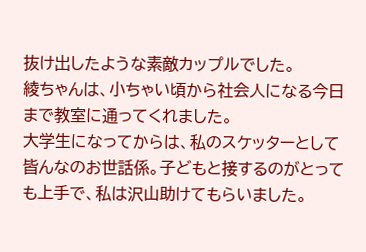抜け出したような素敵カップルでした。
綾ちゃんは、小ちゃい頃から社会人になる今日まで教室に通ってくれました。
大学生になってからは、私のスケッターとして皆んなのお世話係。子どもと接するのがとっても上手で、私は沢山助けてもらいました。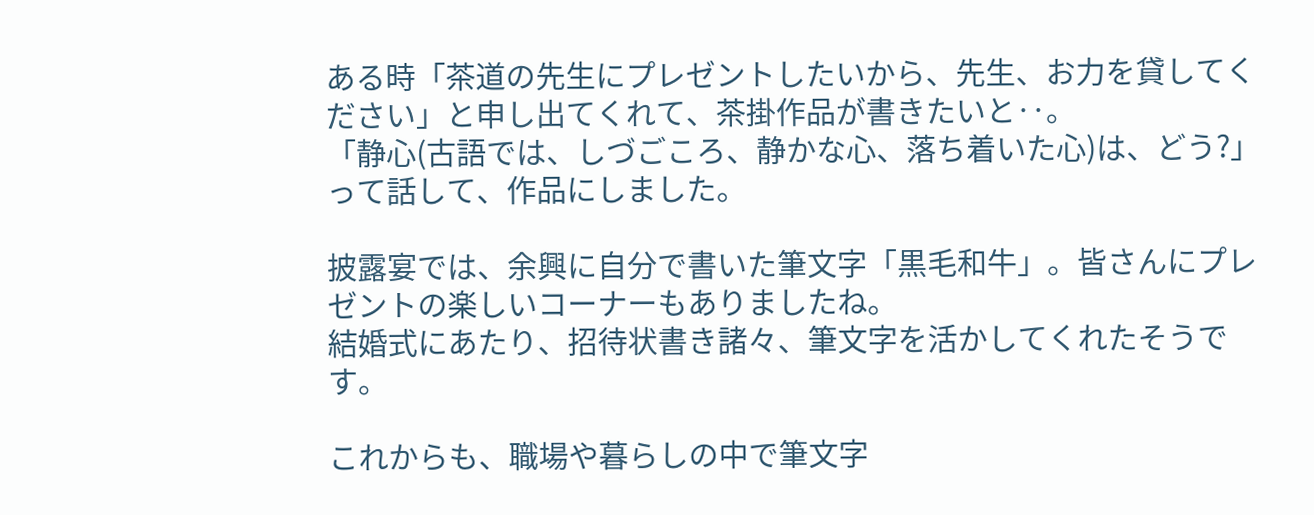ある時「茶道の先生にプレゼントしたいから、先生、お力を貸してください」と申し出てくれて、茶掛作品が書きたいと‥。
「静心(古語では、しづごころ、静かな心、落ち着いた心)は、どう?」って話して、作品にしました。

披露宴では、余興に自分で書いた筆文字「黒毛和牛」。皆さんにプレゼントの楽しいコーナーもありましたね。
結婚式にあたり、招待状書き諸々、筆文字を活かしてくれたそうです。

これからも、職場や暮らしの中で筆文字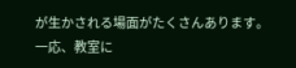が生かされる場面がたくさんあります。
一応、教室に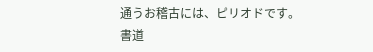通うお稽古には、ピリオドです。
書道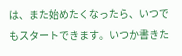は、また始めたくなったら、いつでもスタートできます。いつか書きた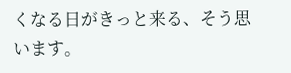くなる日がきっと来る、そう思います。